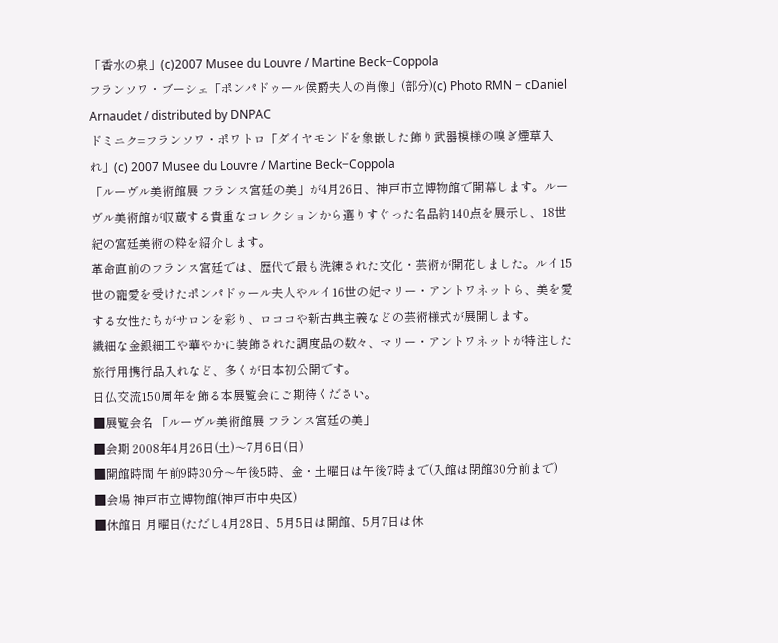「香水の泉」(c)2007 Musee du Louvre / Martine Beck−Coppola
フランソワ・ブーシェ「ポンパドゥール侯爵夫人の肖像」(部分)(c) Photo RMN − cDaniel Arnaudet / distributed by DNPAC
ドミニク=フランソワ・ポワトロ「ダイヤモンドを象嵌した飾り武器模様の嗅ぎ煙草入れ」(c) 2007 Musee du Louvre / Martine Beck−Coppola
「ルーヴル美術館展 フランス宮廷の美」が4月26日、神戸市立博物館で開幕します。ルーヴル美術館が収蔵する貴重なコレクションから選りすぐった名品約140点を展示し、18世紀の宮廷美術の粋を紹介します。
革命直前のフランス宮廷では、歴代で最も洗練された文化・芸術が開花しました。ルイ15世の寵愛を受けたポンパドゥール夫人やルイ16世の妃マリー・アントワネットら、美を愛する女性たちがサロンを彩り、ロココや新古典主義などの芸術様式が展開します。
繊細な金銀細工や華やかに装飾された調度品の数々、マリー・アントワネットが特注した旅行用携行品入れなど、多くが日本初公開です。
日仏交流150周年を飾る本展覧会にご期待ください。
■展覧会名 「ルーヴル美術館展 フランス宮廷の美」
■会期 2008年4月26日(土)〜7月6日(日)
■開館時間 午前9時30分〜午後5時、金・土曜日は午後7時まで(入館は閉館30分前まで)
■会場 神戸市立博物館(神戸市中央区)
■休館日 月曜日(ただし4月28日、5月5日は開館、5月7日は休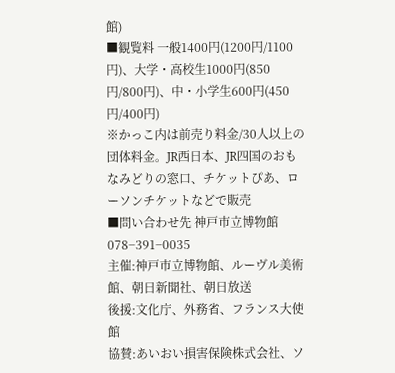館)
■観覧料 一般1400円(1200円/1100円)、大学・高校生1000円(850円/800円)、中・小学生600円(450円/400円)
※かっこ内は前売り料金/30人以上の団体料金。JR西日本、JR四国のおもなみどりの窓口、チケットぴあ、ローソンチケットなどで販売
■問い合わせ先 神戸市立博物館 078−391−0035
主催:神戸市立博物館、ルーヴル美術館、朝日新聞社、朝日放送
後援:文化庁、外務省、フランス大使館
協賛:あいおい損害保険株式会社、ソ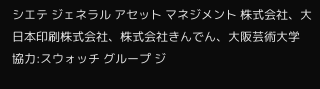シエテ ジェネラル アセット マネジメント 株式会社、大日本印刷株式会社、株式会社きんでん、大阪芸術大学
協力:スウォッチ グループ ジ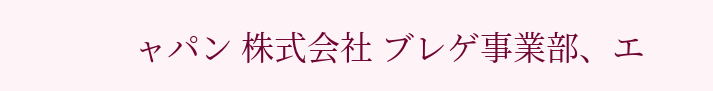ャパン 株式会社 ブレゲ事業部、エ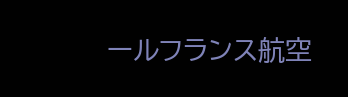ールフランス航空